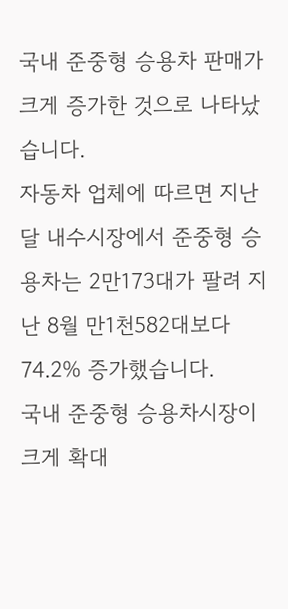국내 준중형 승용차 판매가 크게 증가한 것으로 나타났습니다.
자동차 업체에 따르면 지난 달 내수시장에서 준중형 승용차는 2만173대가 팔려 지난 8월 만1천582대보다 74.2% 증가했습니다.
국내 준중형 승용차시장이 크게 확대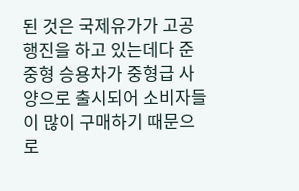된 것은 국제유가가 고공행진을 하고 있는데다 준중형 승용차가 중형급 사양으로 출시되어 소비자들이 많이 구매하기 때문으로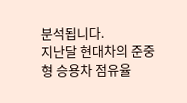분석됩니다.
지난달 현대차의 준중형 승용차 점유율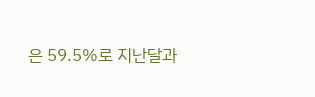은 59.5%로 지난달과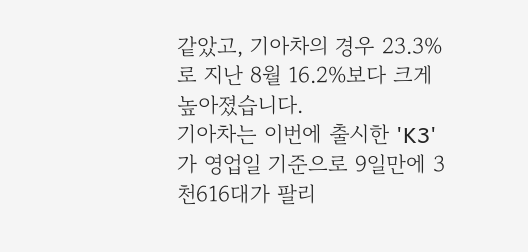같았고, 기아차의 경우 23.3%로 지난 8월 16.2%보다 크게 높아졌습니다.
기아차는 이번에 출시한 'K3'가 영업일 기준으로 9일만에 3천616대가 팔리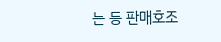는 등 판매호조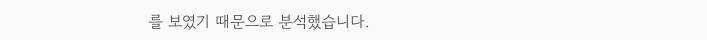를 보였기 때문으로 분석했습니다.